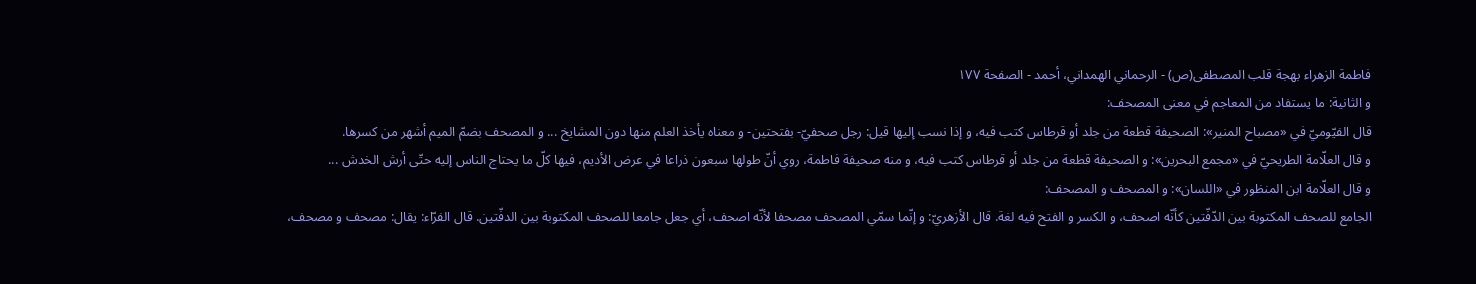فاطمة الزهراء بهجة قلب المصطفى(ص) - الرحماني الهمداني، أحمد - الصفحة ١٧٧
و الثانية: ما يستفاد من المعاجم في معنى المصحف:
قال الفيّوميّ في «مصباح المنير»: الصحيفة قطعة من جلد أو قرطاس كتب فيه، و إذا نسب إليها قيل: رجل صحفيّ- بفتحتين- و معناه يأخذ العلم منها دون المشايخ ... و المصحف بضمّ الميم أشهر من كسرها.
و قال العلّامة الطريحيّ في «مجمع البحرين»: و الصحيفة قطعة من جلد أو قرطاس كتب فيه، و منه صحيفة فاطمة، روي أنّ طولها سبعون ذراعا في عرض الأديم، فيها كلّ ما يحتاج الناس إليه حتّى أرش الخدش ...
و قال العلّامة ابن المنظور في «اللسان»: و المصحف و المصحف:
الجامع للصحف المكتوبة بين الدّفّتين كأنّه اصحف، و الكسر و الفتح فيه لغة. قال الأزهريّ: و إنّما سمّي المصحف مصحفا لأنّه اصحف، أي جعل جامعا للصحف المكتوبة بين الدفّتين. قال الفرّاء: يقال: مصحف و مصحف،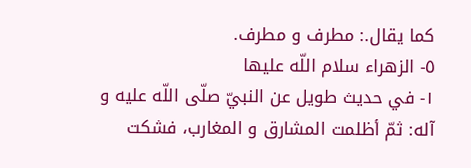كما يقال.: مطرف و مطرف.
٥- الزهراء سلام اللّه عليها
١- في حديث طويل عن النبيّ صلّى اللّه عليه و آله: ثمّ أظلمت المشارق و المغارب، فشكت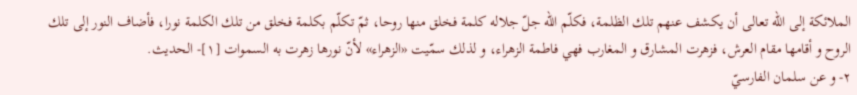الملائكة إلى اللّه تعالى أن يكشف عنهم تلك الظلمة، فكلّم اللّه جلّ جلاله كلمة فخلق منها روحا، ثمّ تكلّم بكلمة فخلق من تلك الكلمة نورا، فأضاف النور إلى تلك الروح و أقامها مقام العرش، فزهرت المشارق و المغارب فهي فاطمة الزهراء، و لذلك سمّيت «الزهراء» لأنّ نورها زهرت به السموات [١]- الحديث.
٢- و عن سلمان الفارسيّ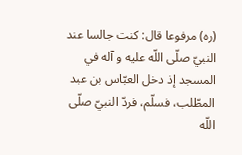(ره) مرفوعا قال: كنت جالسا عند النبيّ صلّى اللّه عليه و آله في المسجد إذ دخل العبّاس بن عبد المطّلب، فسلّم، فردّ النبيّ صلّى اللّه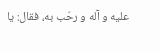عليه و آله و رحّب به، فقال: يا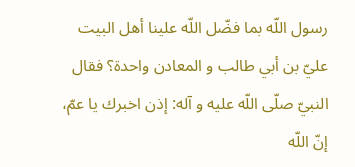رسول اللّه بما فضّل اللّه علينا أهل البيت عليّ بن أبي طالب و المعادن واحدة؟ فقال النبيّ صلّى اللّه عليه و آله: إذن اخبرك يا عمّ، إنّ اللّه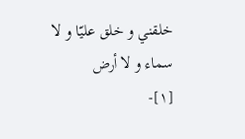خلقني و خلق عليّا و لا سماء و لا أرض
[١]-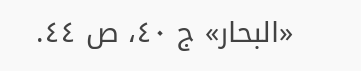«البحار» ج ٤٠، ص ٤٤.